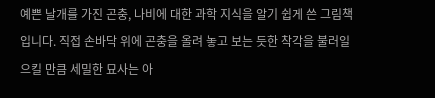예쁜 날개를 가진 곤충, 나비에 대한 과학 지식을 알기 쉽게 쓴 그림책입니다. 직접 손바닥 위에 곤충을 올려 놓고 보는 듯한 착각을 불러일으킬 만큼 세밀한 묘사는 아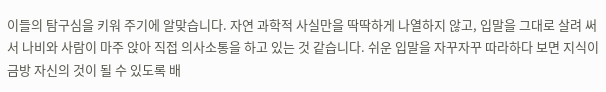이들의 탐구심을 키워 주기에 알맞습니다. 자연 과학적 사실만을 딱딱하게 나열하지 않고, 입말을 그대로 살려 써서 나비와 사람이 마주 앉아 직접 의사소통을 하고 있는 것 같습니다. 쉬운 입말을 자꾸자꾸 따라하다 보면 지식이 금방 자신의 것이 될 수 있도록 배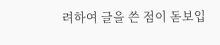려하여 글을 쓴 점이 돋보입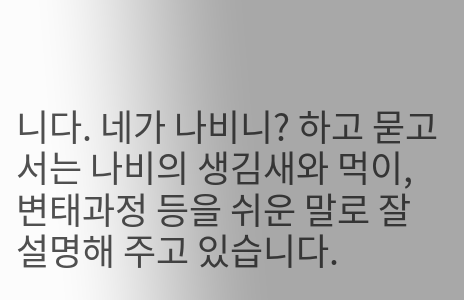니다. 네가 나비니? 하고 묻고서는 나비의 생김새와 먹이, 변태과정 등을 쉬운 말로 잘 설명해 주고 있습니다.